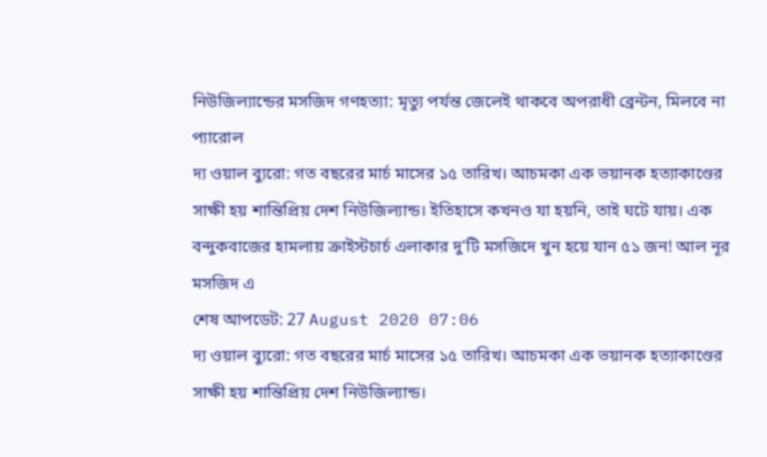নিউজিল্যান্ডের মসজিদ গণহত্যা: মৃত্যু পর্যন্ত জেলেই থাকবে অপরাধী ব্রেন্টন, মিলবে না প্যারোল
দ্য ওয়াল ব্যুরো: গত বছরের মার্চ মাসের ১৫ তারিখ। আচমকা এক ভয়ানক হত্যাকাণ্ডের সাক্ষী হয় শান্তিপ্রিয় দেশ নিউজিল্যান্ড। ইতিহাসে কখনও যা হয়নি, তাই ঘটে যায়। এক বন্দুকবাজের হামলায় ক্রাইস্টচার্চ এলাকার দু'টি মসজিদে খুন হয়ে যান ৫১ জন! আল নূর মসজিদ এ
শেষ আপডেট: 27 August 2020 07:06
দ্য ওয়াল ব্যুরো: গত বছরের মার্চ মাসের ১৫ তারিখ। আচমকা এক ভয়ানক হত্যাকাণ্ডের সাক্ষী হয় শান্তিপ্রিয় দেশ নিউজিল্যান্ড।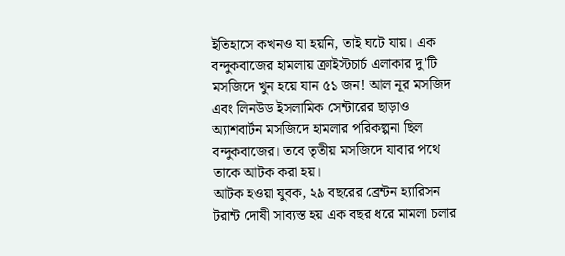ইতিহাসে কখনও যা হয়নি, তাই ঘটে যায়। এক বন্দুকবাজের হামলায় ক্রাইস্টচার্চ এলাকার দু'টি মসজিদে খুন হয়ে যান ৫১ জন! আল নূর মসজিদ এবং লিনউড ইসলামিক সেন্টারের ছাড়াও অ্যাশবার্টন মসজিদে হামলার পরিকল্পনা ছিল বন্দুকবাজের। তবে তৃতীয় মসজিদে যাবার পথে তাকে আটক করা হয়।
আটক হওয়া যুবক, ২৯ বছরের ব্রেন্টন হ্যারিসন টরান্ট দোষী সাব্যস্ত হয় এক বছর ধরে মামলা চলার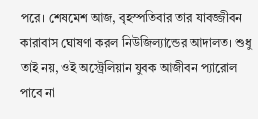পরে। শেষমেশ আজ, বৃহস্পতিবার তার যাবজ্জীবন কারাবাস ঘোষণা করল নিউজিল্যান্ডের আদালত। শুধু তাই নয়, ওই অস্ট্রেলিয়ান যুবক আজীবন প্যারোল পাবে না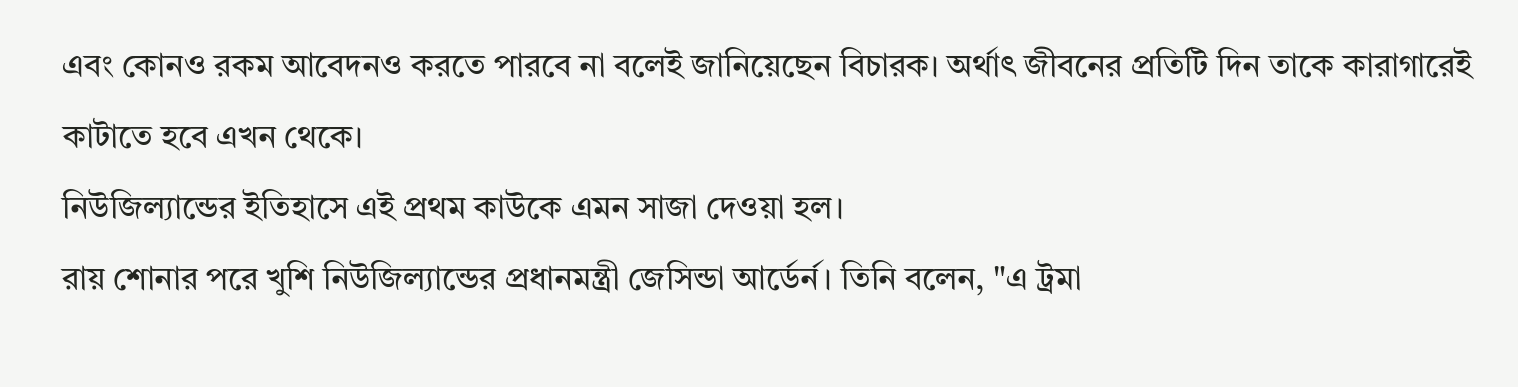এবং কোনও রকম আবেদনও করতে পারবে না বলেই জানিয়েছেন বিচারক। অর্থাৎ জীবনের প্রতিটি দিন তাকে কারাগারেই কাটাতে হবে এখন থেকে।
নিউজিল্যান্ডের ইতিহাসে এই প্রথম কাউকে এমন সাজা দেওয়া হল।
রায় শোনার পরে খুশি নিউজিল্যান্ডের প্রধানমন্ত্রী জেসিন্ডা আর্ডের্ন। তিনি বলেন, "এ ট্রমা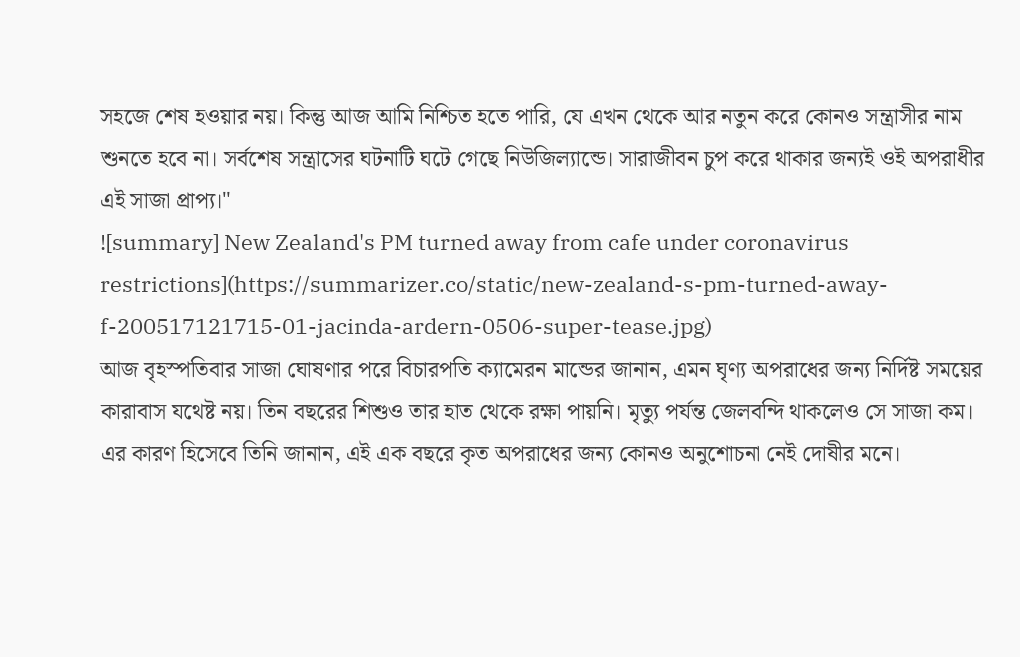সহজে শেষ হওয়ার নয়। কিন্তু আজ আমি নিশ্চিত হতে পারি, যে এখন থেকে আর নতুন করে কোনও সন্ত্রাসীর নাম শুনতে হবে না। সর্বশেষ সন্ত্রাসের ঘটনাটি ঘটে গেছে নিউজিল্যান্ডে। সারাজীবন চুপ করে থাকার জন্যই ওই অপরাধীর এই সাজা প্রাপ্য।"
![summary] New Zealand's PM turned away from cafe under coronavirus restrictions](https://summarizer.co/static/new-zealand-s-pm-turned-away-f-200517121715-01-jacinda-ardern-0506-super-tease.jpg)
আজ বৃহস্পতিবার সাজা ঘোষণার পরে বিচারপতি ক্যামেরন মান্ডের জানান, এমন ঘৃণ্য অপরাধের জন্য নির্দিষ্ট সময়ের কারাবাস যথেষ্ট নয়। তিন বছরের শিশুও তার হাত থেকে রক্ষা পায়নি। মৃত্যু পর্যন্ত জেলবন্দি থাকলেও সে সাজা কম। এর কারণ হিসেবে তিনি জানান, এই এক বছরে কৃত অপরাধের জন্য কোনও অনুশোচনা নেই দোষীর মনে।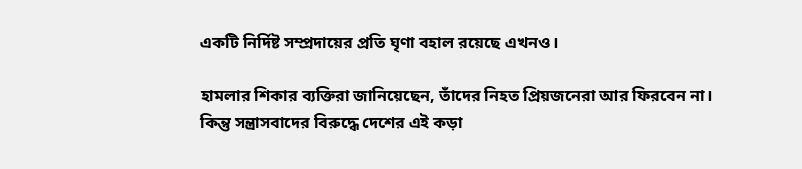একটি নির্দিষ্ট সম্প্রদায়ের প্রতি ঘৃণা বহাল রয়েছে এখনও।

হামলার শিকার ব্যক্তিরা জানিয়েছেন, তাঁদের নিহত প্রিয়জনেরা আর ফিরবেন না। কিন্তু সন্ত্রাসবাদের বিরুদ্ধে দেশের এই কড়া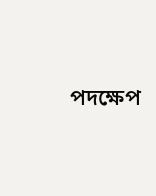পদক্ষেপ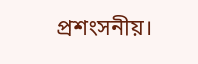প্রশংসনীয়।